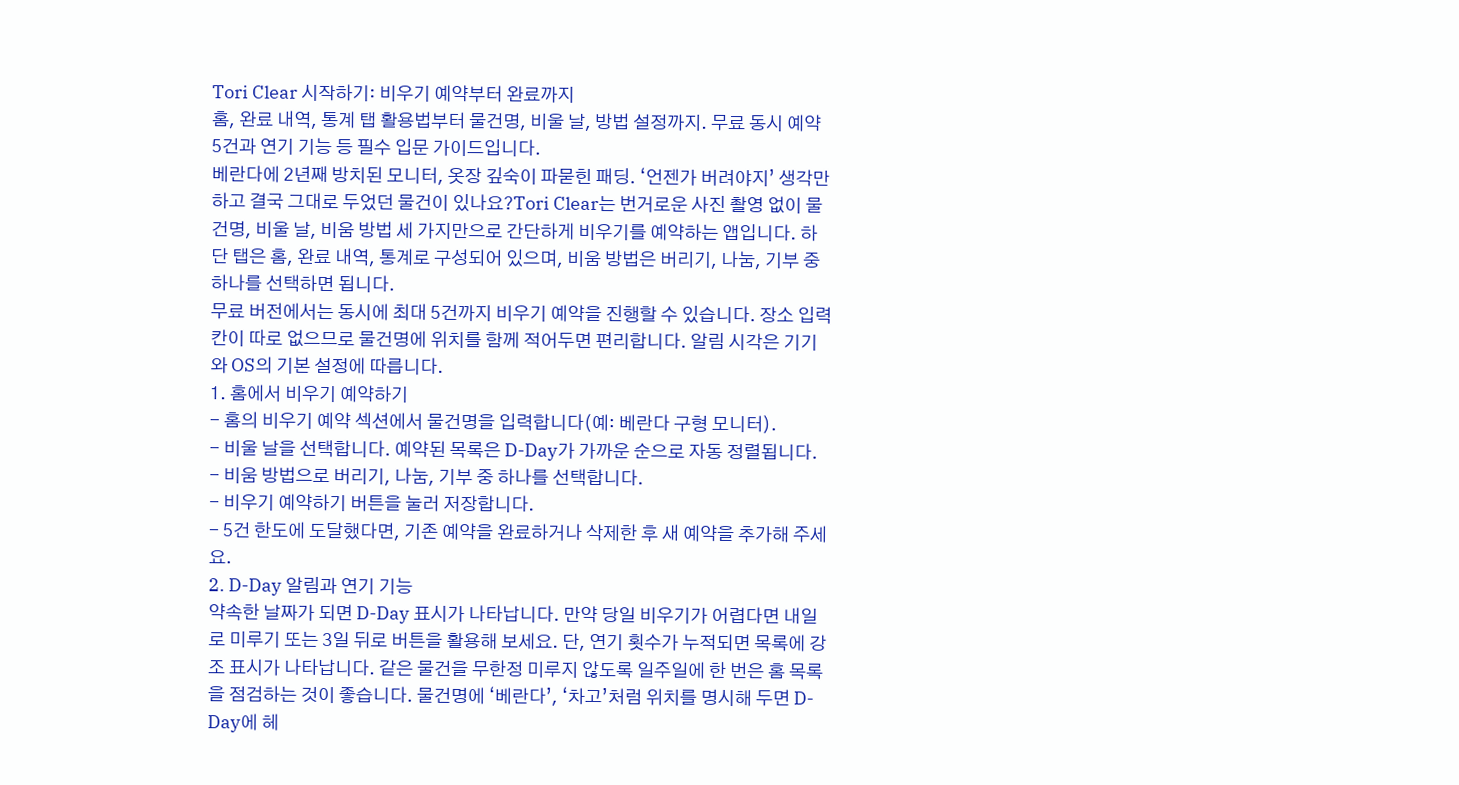Tori Clear 시작하기: 비우기 예약부터 완료까지
홈, 완료 내역, 통계 탭 활용법부터 물건명, 비울 날, 방법 설정까지. 무료 동시 예약 5건과 연기 기능 등 필수 입문 가이드입니다.
베란다에 2년째 방치된 모니터, 옷장 깊숙이 파묻힌 패딩. ‘언젠가 버려야지’ 생각만 하고 결국 그대로 두었던 물건이 있나요?Tori Clear는 번거로운 사진 촬영 없이 물건명, 비울 날, 비움 방법 세 가지만으로 간단하게 비우기를 예약하는 앱입니다. 하단 탭은 홈, 완료 내역, 통계로 구성되어 있으며, 비움 방법은 버리기, 나눔, 기부 중 하나를 선택하면 됩니다.
무료 버전에서는 동시에 최대 5건까지 비우기 예약을 진행할 수 있습니다. 장소 입력 칸이 따로 없으므로 물건명에 위치를 함께 적어두면 편리합니다. 알림 시각은 기기와 OS의 기본 설정에 따릅니다.
1. 홈에서 비우기 예약하기
- 홈의 비우기 예약 섹션에서 물건명을 입력합니다(예: 베란다 구형 모니터).
- 비울 날을 선택합니다. 예약된 목록은 D-Day가 가까운 순으로 자동 정렬됩니다.
- 비움 방법으로 버리기, 나눔, 기부 중 하나를 선택합니다.
- 비우기 예약하기 버튼을 눌러 저장합니다.
- 5건 한도에 도달했다면, 기존 예약을 완료하거나 삭제한 후 새 예약을 추가해 주세요.
2. D-Day 알림과 연기 기능
약속한 날짜가 되면 D-Day 표시가 나타납니다. 만약 당일 비우기가 어렵다면 내일로 미루기 또는 3일 뒤로 버튼을 활용해 보세요. 단, 연기 횟수가 누적되면 목록에 강조 표시가 나타납니다. 같은 물건을 무한정 미루지 않도록 일주일에 한 번은 홈 목록을 점검하는 것이 좋습니다. 물건명에 ‘베란다’, ‘차고’처럼 위치를 명시해 두면 D-Day에 헤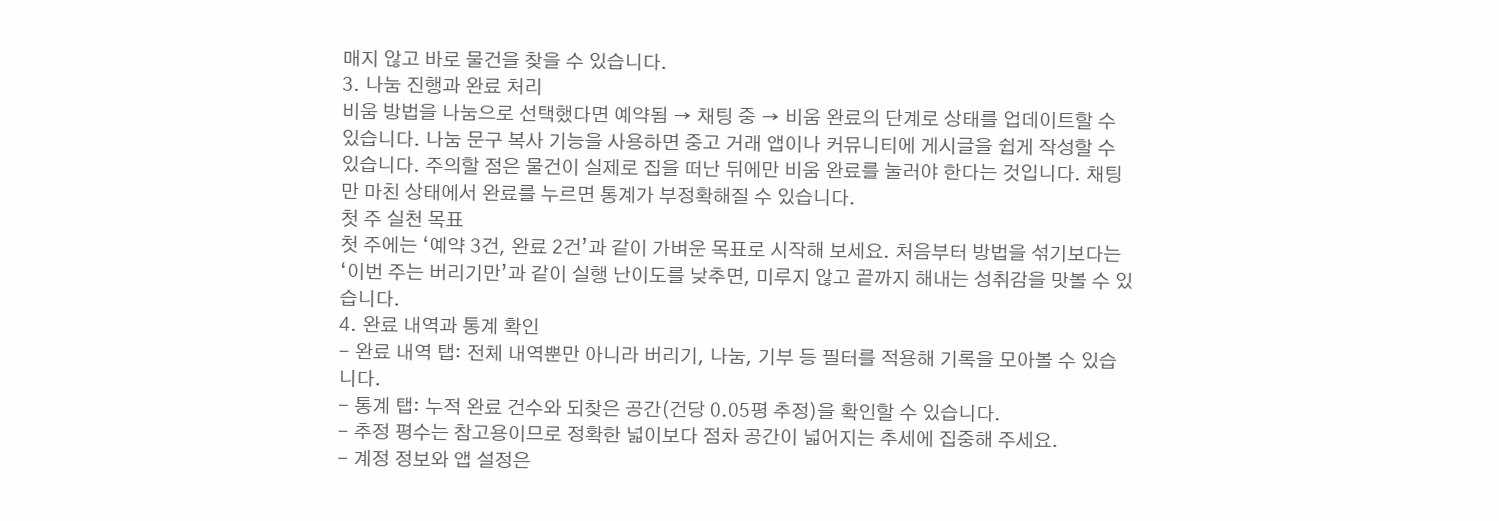매지 않고 바로 물건을 찾을 수 있습니다.
3. 나눔 진행과 완료 처리
비움 방법을 나눔으로 선택했다면 예약됨 → 채팅 중 → 비움 완료의 단계로 상태를 업데이트할 수 있습니다. 나눔 문구 복사 기능을 사용하면 중고 거래 앱이나 커뮤니티에 게시글을 쉽게 작성할 수 있습니다. 주의할 점은 물건이 실제로 집을 떠난 뒤에만 비움 완료를 눌러야 한다는 것입니다. 채팅만 마친 상태에서 완료를 누르면 통계가 부정확해질 수 있습니다.
첫 주 실천 목표
첫 주에는 ‘예약 3건, 완료 2건’과 같이 가벼운 목표로 시작해 보세요. 처음부터 방법을 섞기보다는 ‘이번 주는 버리기만’과 같이 실행 난이도를 낮추면, 미루지 않고 끝까지 해내는 성취감을 맛볼 수 있습니다.
4. 완료 내역과 통계 확인
- 완료 내역 탭: 전체 내역뿐만 아니라 버리기, 나눔, 기부 등 필터를 적용해 기록을 모아볼 수 있습니다.
- 통계 탭: 누적 완료 건수와 되찾은 공간(건당 0.05평 추정)을 확인할 수 있습니다.
- 추정 평수는 참고용이므로 정확한 넓이보다 점차 공간이 넓어지는 추세에 집중해 주세요.
- 계정 정보와 앱 설정은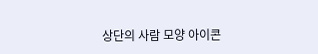상단의 사람 모양 아이콘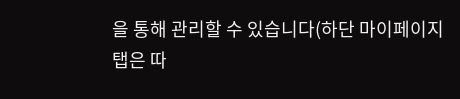을 통해 관리할 수 있습니다(하단 마이페이지 탭은 따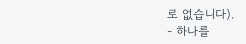로 없습니다).
- 하나를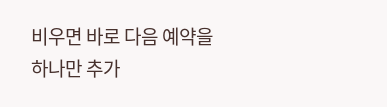비우면 바로 다음 예약을 하나만 추가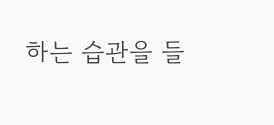하는 습관을 들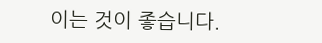이는 것이 좋습니다.